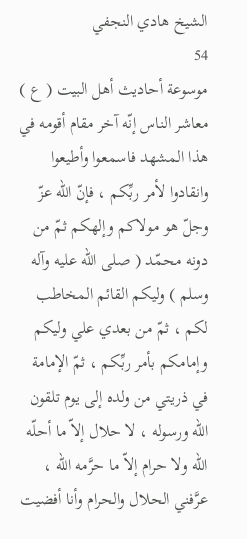الشيخ هادي النجفي
54
موسوعة أحاديث أهل البيت ( ع )
معاشر الناس إنّه آخر مقام أقومه في هذا المشهد فاسمعوا وأطيعوا وانقادوا لأمر ربِّكم ، فإنّ الله عزّ وجلّ هو مولاكم وإلهكم ثمّ من دونه محمّد ( صلى الله عليه وآله وسلم ) وليكم القائم المخاطب لكم ، ثمّ من بعدي علي وليكم وإمامكم بأمر ربِّكم ، ثمّ الإمامة في ذريتي من ولده إلى يوم تلقون الله ورسوله ، لا حلال إلاّ ما أحلّه الله ولا حرام إلاّ ما حرَّمه الله ، عرَّفني الحلال والحرام وأنا أفضيت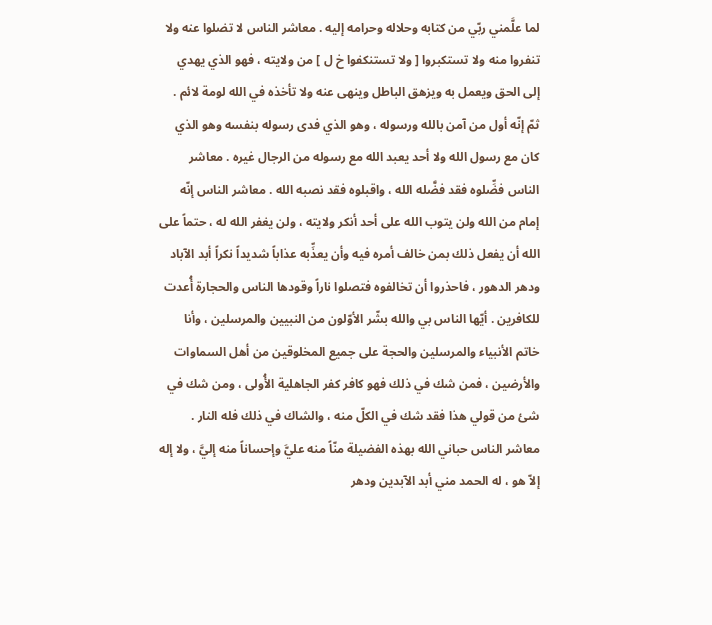لما علَّمني ربّي من كتابه وحلاله وحرامه إليه . معاشر الناس لا تضلوا عنه ولا تنفروا منه ولا تستكبروا [ ولا تستنكفوا خ ل ] من ولايته ، فهو الذي يهدي إلى الحق ويعمل به ويزهق الباطل وينهى عنه ولا تأخذه في الله لومة لائم . ثمّ إنّه أول من آمن بالله ورسوله ، وهو الذي فدى رسوله بنفسه وهو الذي كان مع رسول الله ولا أحد يعبد الله مع رسوله من الرجال غيره . معاشر الناس فضِّلوه فقد فضَّله الله ، واقبلوه فقد نصبه الله . معاشر الناس إنّه إمام من الله ولن يتوب الله على أحد أنكر ولايته ، ولن يغفر الله له ، حتماً على الله أن يفعل ذلك بمن خالف أمره فيه وأن يعذِّبه عذاباً شديداً نكراً أبد الآباد ودهر الدهور ، فاحذروا أن تخالفوه فتصلوا ناراً وقودها الناس والحجارة أُعدت للكافرين . أيّها الناس بي والله بشّر الأوّلون من النبيين والمرسلين ، وأنا خاتم الأنبياء والمرسلين والحجة على جميع المخلوقين من أهل السماوات والأرضين ، فمن شك في ذلك فهو كافر كفر الجاهلية الأُولى ، ومن شك في شئ من قولي هذا فقد شك في الكلّ منه ، والشاك في ذلك فله النار . معاشر الناس حباني الله بهذه الفضيلة منّاً منه عليَّ وإحساناً منه إليَّ ، ولا إله إلاّ هو ، له الحمد مني أبد الآبدين ودهر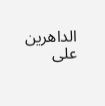الداهرين على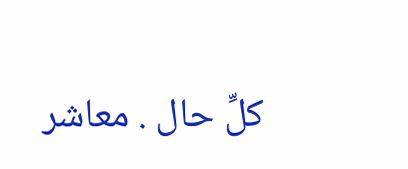كلِّ حال . معاشر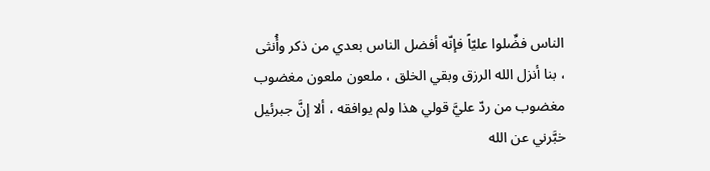الناس فضِّلوا عليّاً فإنّه أفضل الناس بعدي من ذكر وأُنثى ، بنا أنزل الله الرزق وبقي الخلق ، ملعون ملعون مغضوب مغضوب من ردّ عليَّ قولي هذا ولم يوافقه ، ألا إنَّ جبرئيل خبَّرني عن الله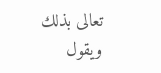تعالى بذلك ويقول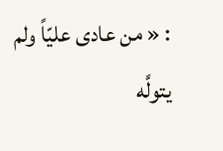: « من عادى عليّاً ولم يتولَّه